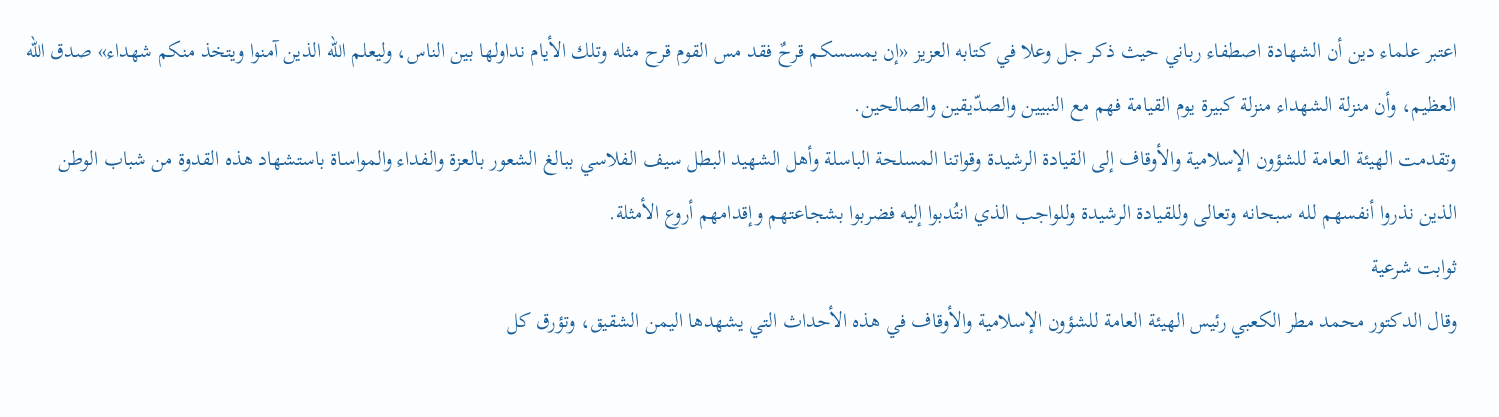اعتبر علماء دين أن الشهادة اصطفاء رباني حيث ذكر جل وعلا في كتابه العزيز «إن يمسسكم قرحٌ فقد مس القوم قرح مثله وتلك الأيام نداولها بين الناس، وليعلم الله الذين آمنوا ويتخذ منكم شهداء» صدق الله العظيم، وأن منزلة الشهداء منزلة كبيرة يوم القيامة فهم مع النبيين والصدّيقين والصالحين.
وتقدمت الهيئة العامة للشؤون الإسلامية والأوقاف إلى القيادة الرشيدة وقواتنا المسلحة الباسلة وأهل الشهيد البطل سيف الفلاسي ببالغ الشعور بالعزة والفداء والمواساة باستشهاد هذه القدوة من شباب الوطن الذين نذروا أنفسهم لله سبحانه وتعالى وللقيادة الرشيدة وللواجب الذي انتُدبوا إليه فضربوا بشجاعتهم وإقدامهم أروع الأمثلة.
ثوابت شرعية
وقال الدكتور محمد مطر الكعبي رئيس الهيئة العامة للشؤون الإسلامية والأوقاف في هذه الأحداث التي يشهدها اليمن الشقيق، وتؤرق كل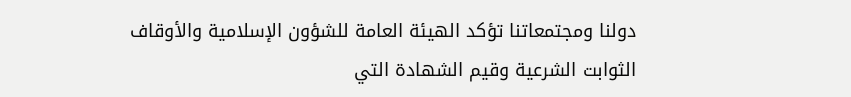دولنا ومجتمعاتنا تؤكد الهيئة العامة للشؤون الإسلامية والأوقاف الثوابت الشرعية وقيم الشهادة التي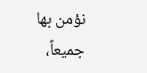نؤمن بها جميعاً،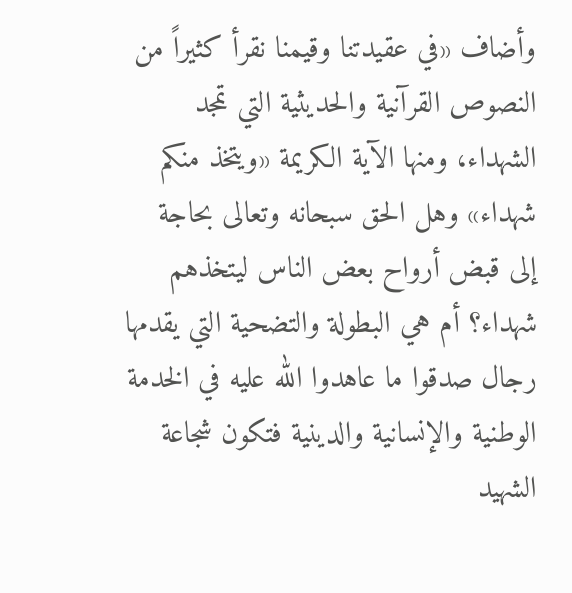وأضاف «في عقيدتنا وقيمنا نقرأ كثيراً من النصوص القرآنية والحديثية التي تمجد الشهداء، ومنها الآية الكريمة «ويتخذ منكم شهداء» وهل الحق سبحانه وتعالى بحاجة إلى قبض أرواح بعض الناس ليتخذهم شهداء؟ أم هي البطولة والتضحية التي يقدمها رجال صدقوا ما عاهدوا الله عليه في الخدمة الوطنية والإنسانية والدينية فتكون شجاعة الشهيد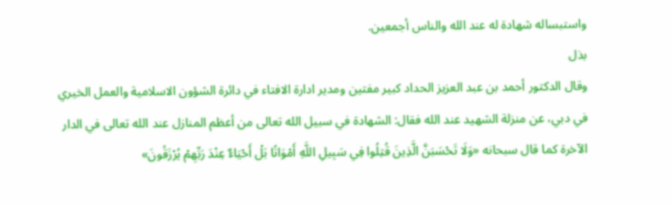واستبساله شهادة له عند الله والناس أجمعين.
بذل
وقال الدكتور أحمد بن عبد العزيز الحداد كبير مفتين ومدير ادارة الافتاء في دائرة الشؤون الاسلامية والعمل الخيري في دبي، عن منزلة الشهيد عند الله فقال: الشهادة في سبيل الله تعالى من أعظم المنازل عند الله تعالى في الدار الآخرة كما قال سبحانه «وَلَا تَحْسَبَنَّ الَّذِينَ قُتِلُوا فِي سَبِيلِ اللَّهِ أَمْوَاتًا بَلْ أَحْيَاءٌ عِنْدَ رَبِّهِمْ يُرْزَقُونَ»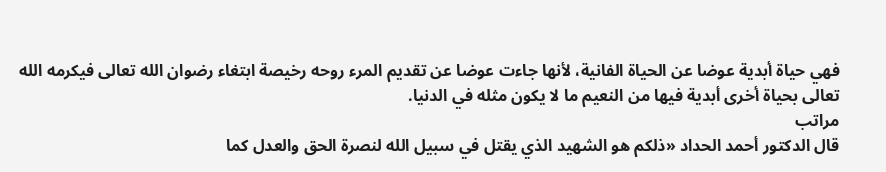فهي حياة أبدية عوضا عن الحياة الفانية، لأنها جاءت عوضا عن تقديم المرء روحه رخيصة ابتغاء رضوان الله تعالى فيكرمه الله تعالى بحياة أخرى أبدية فيها من النعيم ما لا يكون مثله في الدنيا.
مراتب
قال الدكتور أحمد الحداد «ذلكم هو الشهيد الذي يقتل في سبيل الله لنصرة الحق والعدل كما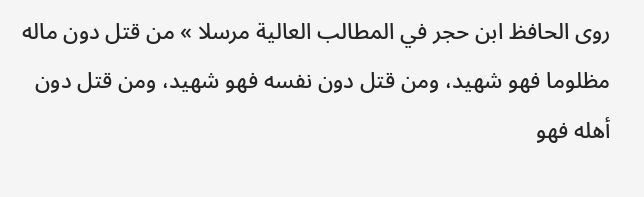روى الحافظ ابن حجر في المطالب العالية مرسلا » من قتل دون ماله مظلوما فهو شهيد، ومن قتل دون نفسه فهو شهيد، ومن قتل دون أهله فهو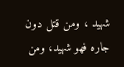شهيد ، ومن قتل دون جاره فهو شهيد، ومن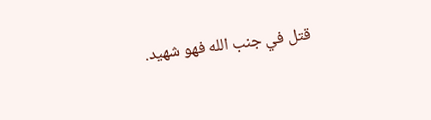قتل في جنب الله فهو شهيد.